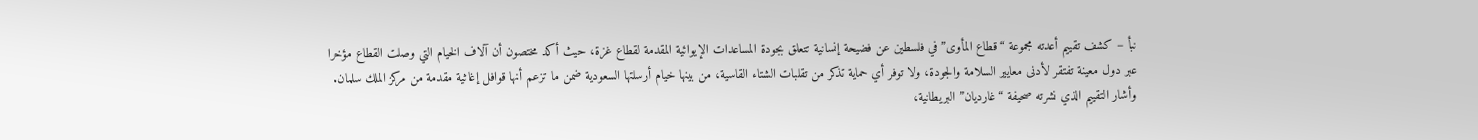نبأ – كشف تقييم أعدته مجموعة “قطاع المأوى” في فلسطين عن فضيحة إنسانية تتعلق بجودة المساعدات الإيوائية المقدمة لقطاع غزة، حيث أكد مختصون أن آلاف الخيام التي وصلت القطاع مؤخرا عبر دول معينة تفتقر لأدنى معايير السلامة والجودة، ولا توفر أي حماية تذكر من تقلبات الشتاء القاسية، من بينها خيام أرسلتها السعودية ضمن ما تزعم أنها قوافل إغاثية مقدمة من مركز الملك سلمان.
وأشار التقييم الذي نشرته صحيفة “غارديان” البريطانية،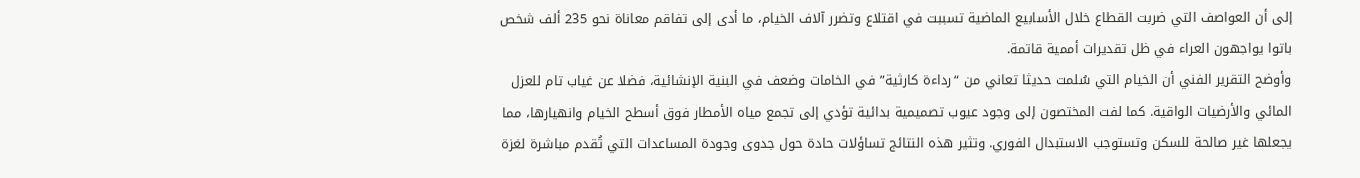إلى أن العواصف التي ضربت القطاع خلال الأسابيع الماضية تسببت في اقتلاع وتضرر آلاف الخيام، ما أدى إلى تفاقم معاناة نحو 235 ألف شخص باتوا يواجهون العراء في ظل تقديرات أممية قاتمة.
وأوضح التقرير الفني أن الخيام التي سُلمت حديثا تعاني من “رداءة كارثية” في الخامات وضعف في البنية الإنشائية، فضلا عن غياب تام للعزل المائي والأرضيات الواقية. كما لفت المختصون إلى وجود عيوب تصميمية بدائية تؤدي إلى تجمع مياه الأمطار فوق أسطح الخيام وانهيارها، مما يجعلها غير صالحة للسكن وتستوجب الاستبدال الفوري. وتثير هذه النتائج تساؤلات حادة حول جدوى وجودة المساعدات التي تُقدم مباشرة لغزة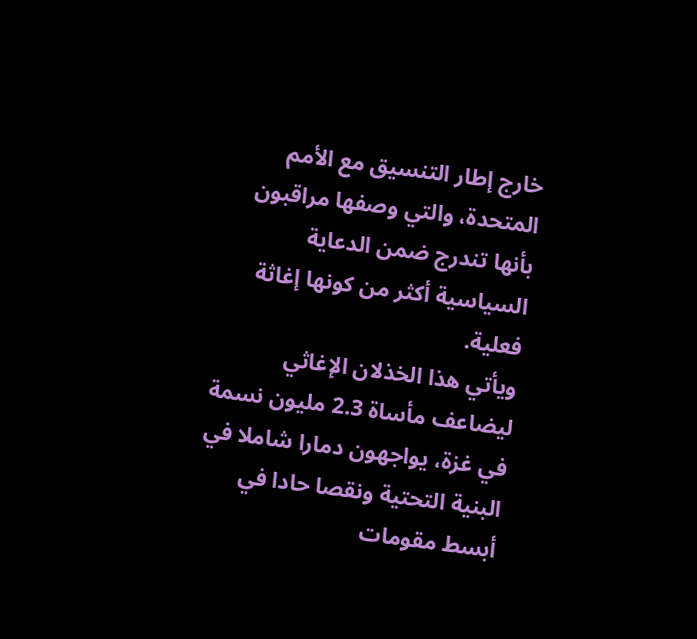خارج إطار التنسيق مع الأمم المتحدة، والتي وصفها مراقبون بأنها تندرج ضمن الدعاية السياسية أكثر من كونها إغاثة فعلية.
ويأتي هذا الخذلان الإغاثي ليضاعف مأساة 2.3 مليون نسمة في غزة، يواجهون دمارا شاملا في البنية التحتية ونقصا حادا في أبسط مقومات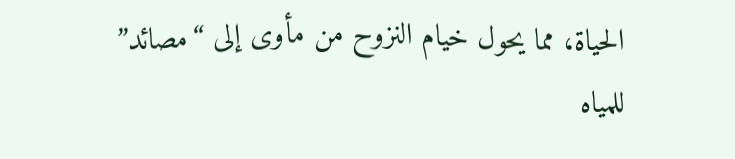الحياة، مما يحول خيام النزوح من مأوى إلى “مصائد” للمياه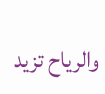والرياح تزيد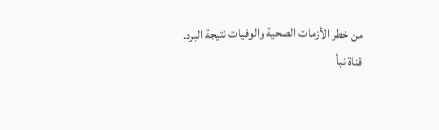من خطر الأزمات الصحية والوفيات نتيجة البرد.
قناة نبأ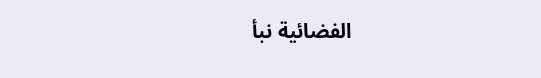الفضائية نبأ